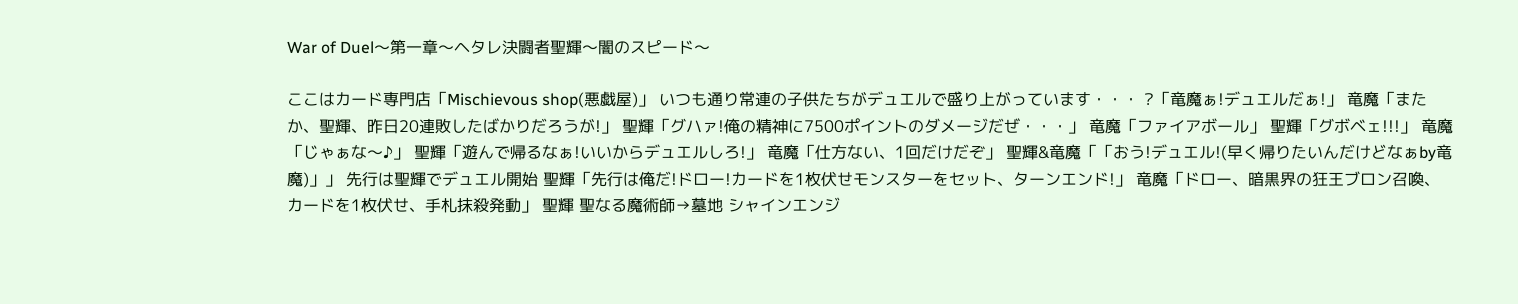War of Duel〜第一章〜ヘタレ決闘者聖輝〜闇のスピード〜

ここはカード専門店「Mischievous shop(悪戯屋)」 いつも通り常連の子供たちがデュエルで盛り上がっています・・・ ?「竜魔ぁ!デュエルだぁ!」 竜魔「またか、聖輝、昨日20連敗したばかりだろうが!」 聖輝「グハァ!俺の精神に7500ポイントのダメージだぜ・・・」 竜魔「ファイアボール」 聖輝「グボベェ!!!」 竜魔「じゃぁな〜♪」 聖輝「遊んで帰るなぁ!いいからデュエルしろ!」 竜魔「仕方ない、1回だけだぞ」 聖輝&竜魔「「おう!デュエル!(早く帰りたいんだけどなぁby竜魔)」」 先行は聖輝でデュエル開始 聖輝「先行は俺だ!ドロー!カードを1枚伏せモンスターをセット、ターンエンド!」 竜魔「ドロー、暗黒界の狂王ブロン召喚、カードを1枚伏せ、手札抹殺発動」 聖輝 聖なる魔術師→墓地 シャインエンジ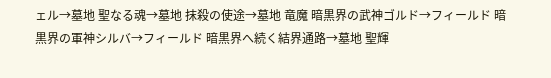ェル→墓地 聖なる魂→墓地 抹殺の使途→墓地 竜魔 暗黒界の武神ゴルド→フィールド 暗黒界の軍神シルバ→フィールド 暗黒界へ続く結界通路→墓地 聖輝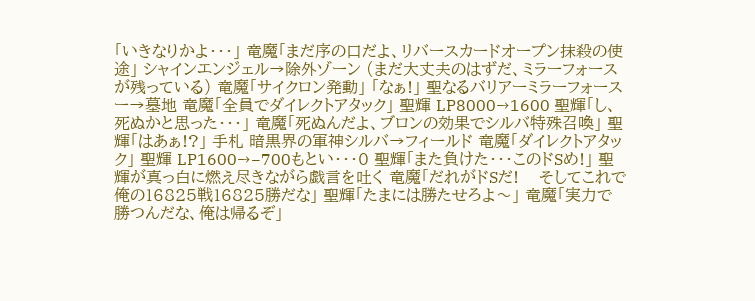「いきなりかよ・・・」 竜魔「まだ序の口だよ、リバースカードオープン抹殺の使途」 シャインエンジェル→除外ゾーン (まだ大丈夫のはずだ、ミラーフォースが残っている) 竜魔「サイクロン発動」 「なぁ!」 聖なるバリアーミラーフォースー→墓地 竜魔「全員でダイレクトアタック」 聖輝 LP8000→1600 聖輝「し、死ぬかと思った・・・」 竜魔「死ぬんだよ、ブロンの効果でシルバ特殊召喚」 聖輝「はあぁ!?」 手札 暗黒界の軍神シルバ→フィールド 竜魔「ダイレクトアタック」 聖輝 LP1600→−700もとい・・・0 聖輝「また負けた・・・このドSめ!」 聖輝が真っ白に燃え尽きながら戯言を吐く 竜魔「だれがドSだ!    そしてこれで俺の16825戦16825勝だな」 聖輝「たまには勝たせろよ〜」 竜魔「実力で勝つんだな、俺は帰るぞ」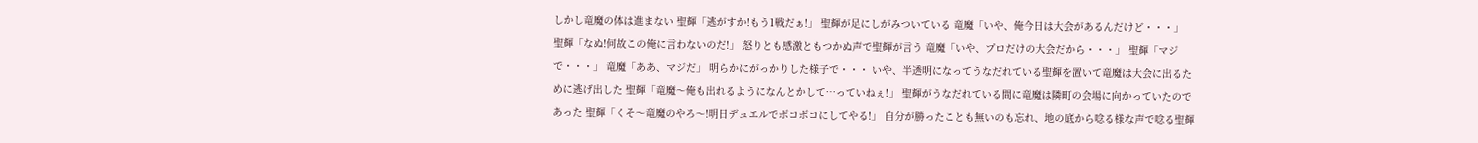しかし竜魔の体は進まない 聖輝「逃がすか!もう1戦だぁ!」 聖輝が足にしがみついている 竜魔「いや、俺今日は大会があるんだけど・・・」 聖輝「なぬ!何故この俺に言わないのだ!」 怒りとも感激ともつかぬ声で聖輝が言う 竜魔「いや、プロだけの大会だから・・・」 聖輝「マジで・・・」 竜魔「ああ、マジだ」 明らかにがっかりした様子で・・・ いや、半透明になってうなだれている聖輝を置いて竜魔は大会に出るために逃げ出した 聖輝「竜魔〜俺も出れるようになんとかして…っていねぇ!」 聖輝がうなだれている間に竜魔は隣町の会場に向かっていたのであった 聖輝「くそ〜竜魔のやろ〜!明日デュエルでボコボコにしてやる!」 自分が勝ったことも無いのも忘れ、地の底から唸る様な声で唸る聖輝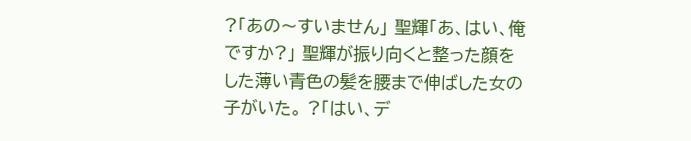?「あの〜すいません」 聖輝「あ、はい、俺ですか?」 聖輝が振り向くと整った顔をした薄い青色の髪を腰まで伸ばした女の子がいた。 ?「はい、デ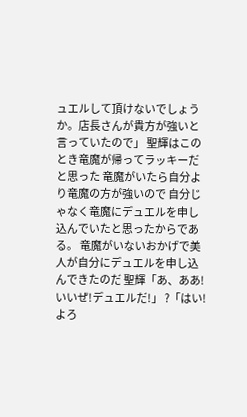ュエルして頂けないでしょうか。店長さんが貴方が強いと言っていたので」 聖輝はこのとき竜魔が帰ってラッキーだと思った 竜魔がいたら自分より竜魔の方が強いので 自分じゃなく竜魔にデュエルを申し込んでいたと思ったからである。 竜魔がいないおかげで美人が自分にデュエルを申し込んできたのだ 聖輝「あ、ああ!いいぜ!デュエルだ!」 ?「はい!よろ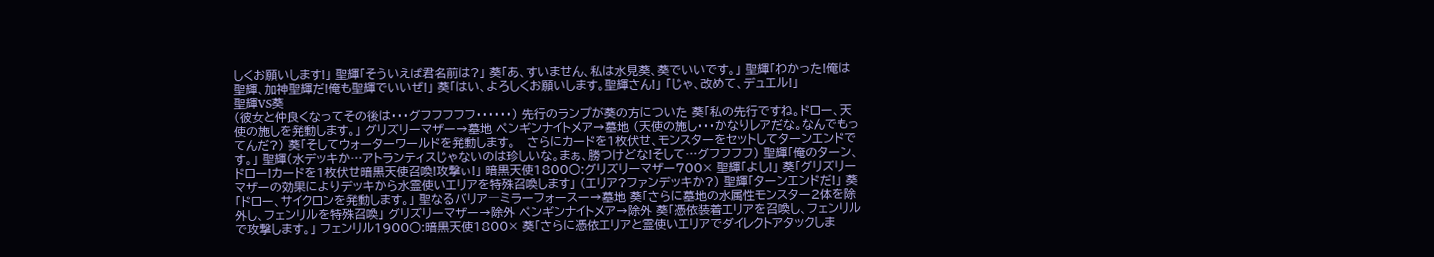しくお願いします!」 聖輝「そういえば君名前は?」 葵「あ、すいません、私は水見葵、葵でいいです。」 聖輝「わかった!俺は聖輝、加神聖輝だ!俺も聖輝でいいぜ!」 葵「はい、よろしくお願いします。聖輝さん!」 「じゃ、改めて、デュエル!」
聖輝VS葵
(彼女と仲良くなってその後は・・・グフフフフフ・・・・・・) 先行のランプが葵の方についた 葵「私の先行ですね。ドロー、天使の施しを発動します。」 グリズリーマザー→墓地 ペンギンナイトメア→墓地 (天使の施し・・・かなりレアだな。なんでもってんだ?) 葵「そしてウォーターワールドを発動します。   さらにカードを1枚伏せ、モンスターをセットしてターンエンドです。」 聖輝(水デッキか…アトランティスじゃないのは珍しいな。まぁ、勝つけどな!そして…グフフフフ) 聖輝「俺のターン、ドロー!カードを1枚伏せ暗黒天使召喚!攻撃ぃ!」 暗黒天使1800○:グリズリーマザー700× 聖輝「よし!」 葵「グリズリーマザーの効果によりデッキから水霊使いエリアを特殊召喚します」 (エリア?ファンデッキか?) 聖輝「ターンエンドだ!」 葵「ドロー、サイクロンを発動します。」 聖なるバリア―ミラーフォースー→墓地 葵「さらに墓地の水属性モンスター2体を除外し、フェンリルを特殊召喚」 グリズリーマザー→除外 ペンギンナイトメア→除外 葵「憑依装着エリアを召喚し、フェンリルで攻撃します。」 フェンリル1900○:暗黒天使1800× 葵「さらに憑依エリアと霊使いエリアでダイレクトアタックしま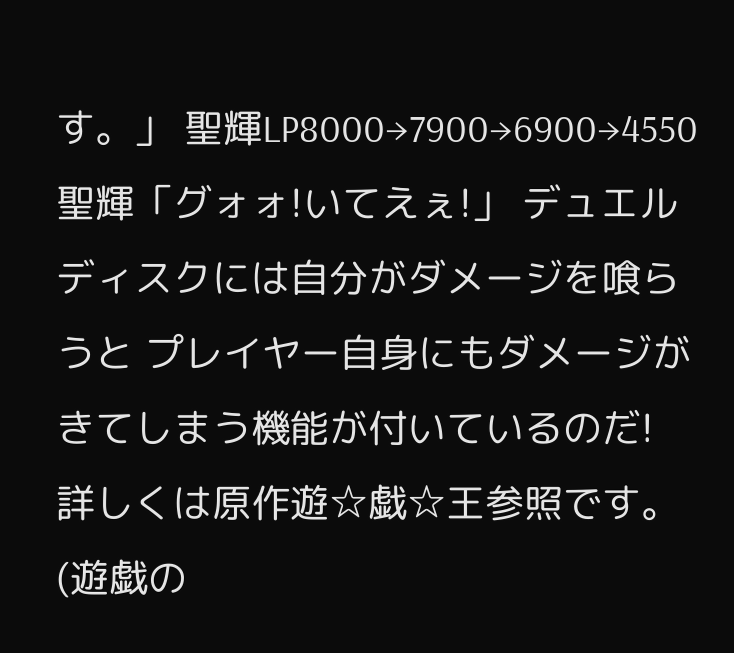す。」 聖輝LP8000→7900→6900→4550 聖輝「グォォ!いてえぇ!」 デュエルディスクには自分がダメージを喰らうと プレイヤー自身にもダメージがきてしまう機能が付いているのだ! 詳しくは原作遊☆戯☆王参照です。(遊戯の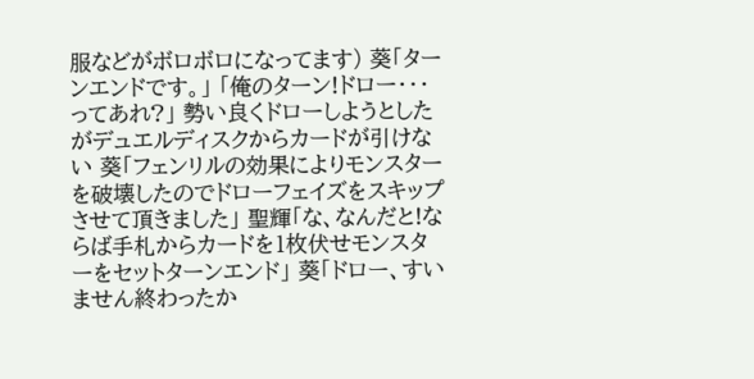服などがボロボロになってます) 葵「ターンエンドです。」 「俺のターン!ドロー・・・ってあれ?」 勢い良くドローしようとしたがデュエルディスクからカードが引けない 葵「フェンリルの効果によりモンスターを破壊したのでドローフェイズをスキップさせて頂きました」 聖輝「な、なんだと!ならば手札からカードを1枚伏せモンスターをセットターンエンド」 葵「ドロー、すいません終わったか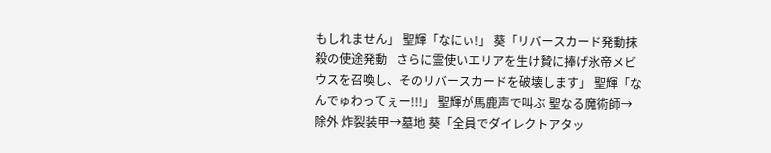もしれません」 聖輝「なにぃ!」 葵「リバースカード発動抹殺の使途発動   さらに霊使いエリアを生け贄に捧げ氷帝メビウスを召喚し、そのリバースカードを破壊します」 聖輝「なんでゅわってぇー!!!」 聖輝が馬鹿声で叫ぶ 聖なる魔術師→除外 炸裂装甲→墓地 葵「全員でダイレクトアタッ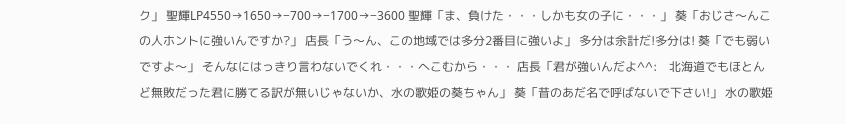ク」 聖輝LP4550→1650→−700→−1700→−3600 聖輝「ま、負けた・・・しかも女の子に・・・」 葵「おじさ〜んこの人ホントに強いんですか?」 店長「う〜ん、この地域では多分2番目に強いよ」 多分は余計だ!多分は! 葵「でも弱いですよ〜」 そんなにはっきり言わないでくれ・・・へこむから・・・ 店長「君が強いんだよ^^:    北海道でもほとんど無敗だった君に勝てる訳が無いじゃないか、水の歌姫の葵ちゃん」 葵「昔のあだ名で呼ばないで下さい!」 水の歌姫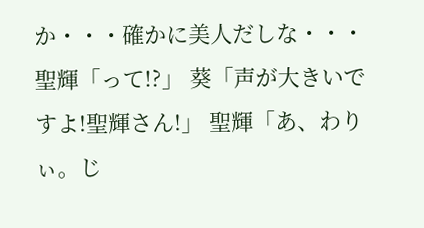か・・・確かに美人だしな・・・ 聖輝「って!?」 葵「声が大きいですよ!聖輝さん!」 聖輝「あ、わりぃ。じ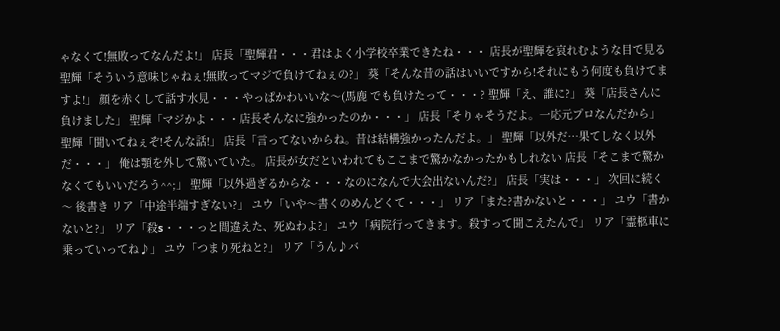ゃなくて!無敗ってなんだよ!」 店長「聖輝君・・・君はよく小学校卒業できたね・・・ 店長が聖輝を哀れむような目で見る 聖輝「そういう意味じゃねぇ!無敗ってマジで負けてねぇの?」 葵「そんな昔の話はいいですから!それにもう何度も負けてますよ!」 顔を赤くして話す水見・・・やっぱかわいいな〜(馬鹿 でも負けたって・・・? 聖輝「え、誰に?」 葵「店長さんに負けました」 聖輝「マジかよ・・・店長そんなに強かったのか・・・」 店長「そりゃそうだよ。一応元プロなんだから」 聖輝「聞いてねぇぞ!そんな話!」 店長「言ってないからね。昔は結構強かったんだよ。」 聖輝「以外だ…果てしなく以外だ・・・」 俺は顎を外して驚いていた。 店長が女だといわれてもここまで驚かなかったかもしれない 店長「そこまで驚かなくてもいいだろう^^;」 聖輝「以外過ぎるからな・・・なのになんで大会出ないんだ?」 店長「実は・・・」 次回に続く〜 後書き リア「中途半端すぎない?」 ユウ「いや〜書くのめんどくて・・・」 リア「また?書かないと・・・」 ユウ「書かないと?」 リア「殺s・・・っと間違えた、死ぬわよ?」 ユウ「病院行ってきます。殺すって聞こえたんで」 リア「霊柩車に乗っていってね♪」 ユウ「つまり死ねと?」 リア「うん♪バ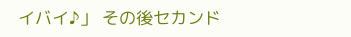イバイ♪」 その後セカンド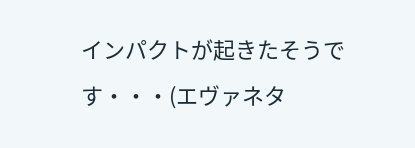インパクトが起きたそうです・・・(エヴァネタ